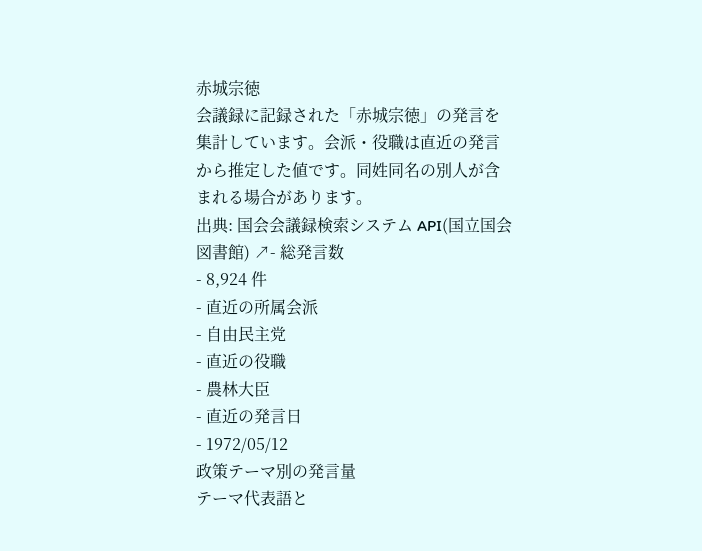赤城宗徳
会議録に記録された「赤城宗徳」の発言を集計しています。会派・役職は直近の発言から推定した値です。同姓同名の別人が含まれる場合があります。
出典: 国会会議録検索システム API(国立国会図書館) ↗- 総発言数
- 8,924 件
- 直近の所属会派
- 自由民主党
- 直近の役職
- 農林大臣
- 直近の発言日
- 1972/05/12
政策テーマ別の発言量
テーマ代表語と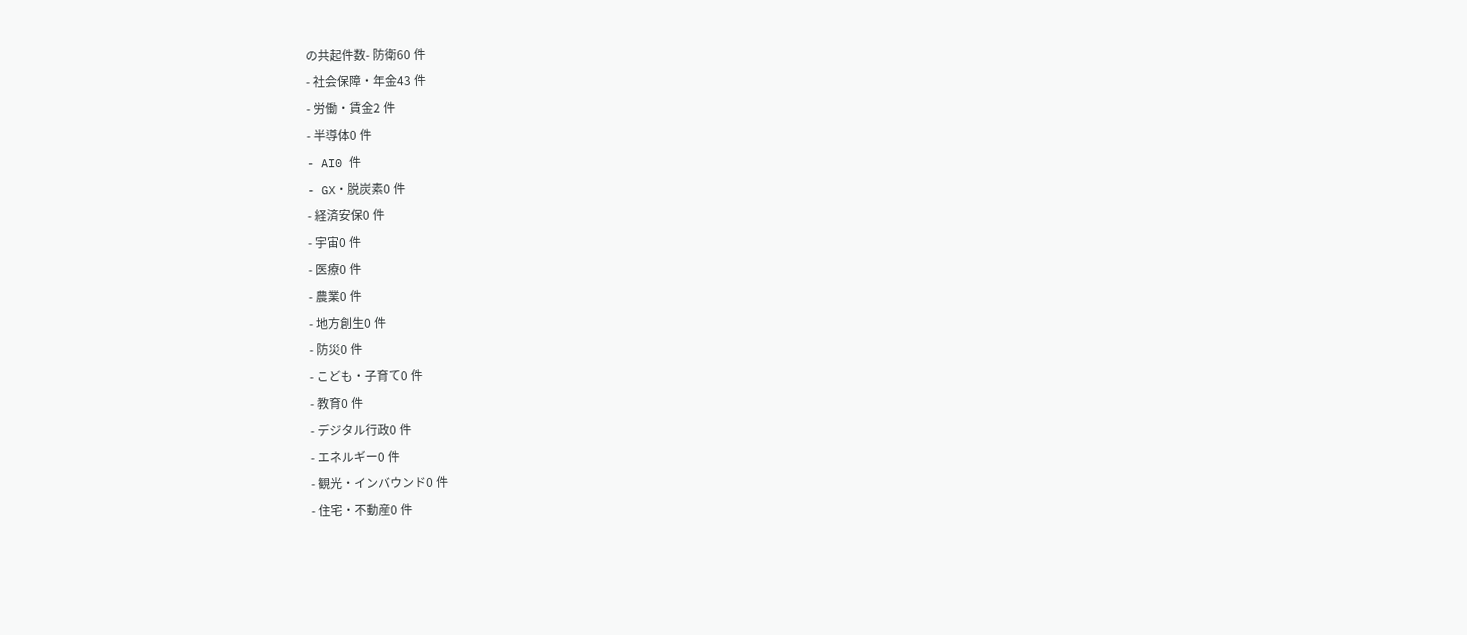の共起件数- 防衛60 件
- 社会保障・年金43 件
- 労働・賃金2 件
- 半導体0 件
- AI0 件
- GX・脱炭素0 件
- 経済安保0 件
- 宇宙0 件
- 医療0 件
- 農業0 件
- 地方創生0 件
- 防災0 件
- こども・子育て0 件
- 教育0 件
- デジタル行政0 件
- エネルギー0 件
- 観光・インバウンド0 件
- 住宅・不動産0 件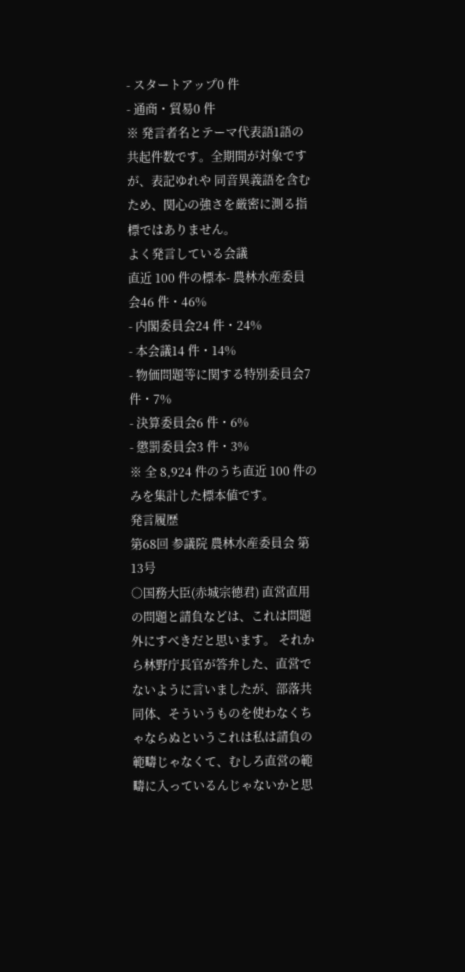- スタートアップ0 件
- 通商・貿易0 件
※ 発言者名とテーマ代表語1語の共起件数です。全期間が対象ですが、表記ゆれや 同音異義語を含むため、関心の強さを厳密に測る指標ではありません。
よく発言している会議
直近 100 件の標本- 農林水産委員会46 件・46%
- 内閣委員会24 件・24%
- 本会議14 件・14%
- 物価問題等に関する特別委員会7 件・7%
- 決算委員会6 件・6%
- 懲罰委員会3 件・3%
※ 全 8,924 件のうち直近 100 件のみを集計した標本値です。
発言履歴
第68回 参議院 農林水産委員会 第13号
○国務大臣(赤城宗徳君) 直営直用の問題と請負などは、これは問題外にすべきだと思います。 それから林野庁長官が答弁した、直営でないように言いましたが、部落共同体、そういうものを使わなくちゃならぬというこれは私は請負の範疇じゃなくて、むしろ直営の範疇に入っているんじゃないかと思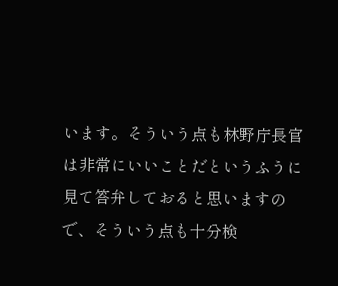います。そういう点も林野庁長官は非常にいいことだというふうに見て答弁しておると思いますので、そういう点も十分検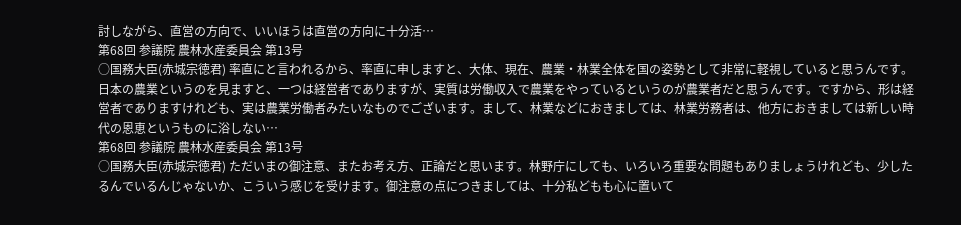討しながら、直営の方向で、いいほうは直営の方向に十分活…
第68回 参議院 農林水産委員会 第13号
○国務大臣(赤城宗徳君) 率直にと言われるから、率直に申しますと、大体、現在、農業・林業全体を国の姿勢として非常に軽視していると思うんです。日本の農業というのを見ますと、一つは経営者でありますが、実質は労働収入で農業をやっているというのが農業者だと思うんです。ですから、形は経営者でありますけれども、実は農業労働者みたいなものでございます。まして、林業などにおきましては、林業労務者は、他方におきましては新しい時代の恩恵というものに浴しない…
第68回 参議院 農林水産委員会 第13号
○国務大臣(赤城宗徳君) ただいまの御注意、またお考え方、正論だと思います。林野庁にしても、いろいろ重要な問題もありましょうけれども、少したるんでいるんじゃないか、こういう感じを受けます。御注意の点につきましては、十分私どもも心に置いて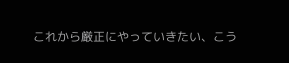これから厳正にやっていきたい、こう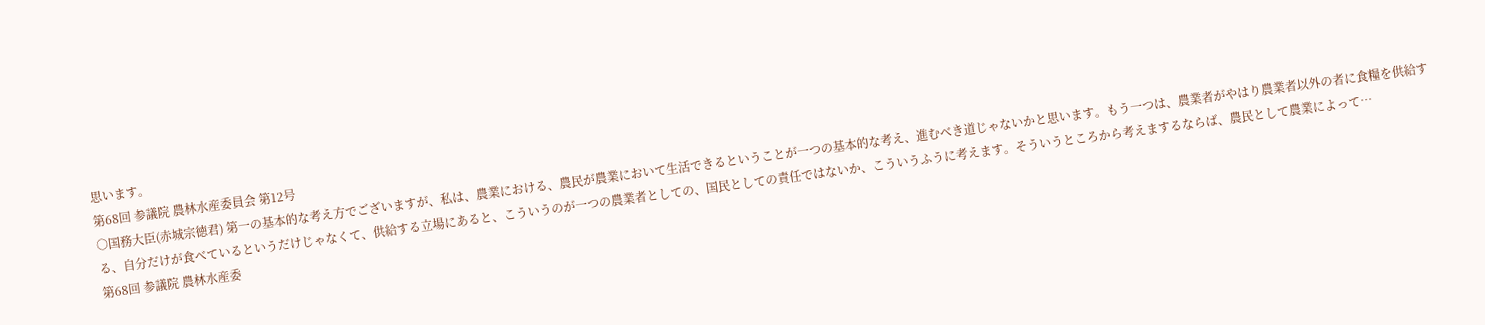思います。
第68回 参議院 農林水産委員会 第12号
○国務大臣(赤城宗徳君) 第一の基本的な考え方でございますが、私は、農業における、農民が農業において生活できるということが一つの基本的な考え、進むべき道じゃないかと思います。もう一つは、農業者がやはり農業者以外の者に食糧を供給する、自分だけが食べているというだけじゃなくて、供給する立場にあると、こういうのが一つの農業者としての、国民としての責任ではないか、こういうふうに考えます。そういうところから考えまするならば、農民として農業によって…
第68回 参議院 農林水産委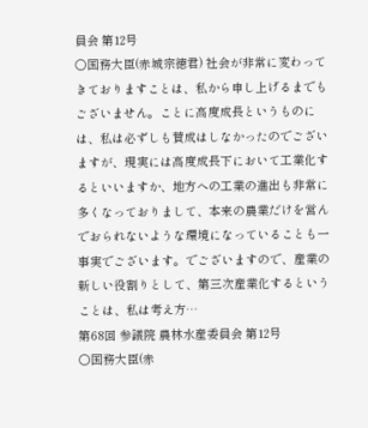員会 第12号
○国務大臣(赤城宗徳君) 社会が非常に変わってきておりますことは、私から申し上げるまでもございません。ことに高度成長というものには、私は必ずしも賛成はしなかったのでございますが、現実には高度成長下において工業化するといいますか、地方への工業の進出も非常に多くなっておりまして、本来の農業だけを営んでおられないような環境になっていることも一事実でございます。でございますので、産業の新しい役割りとして、第三次産業化するということは、私は考え方…
第68回 参議院 農林水産委員会 第12号
○国務大臣(赤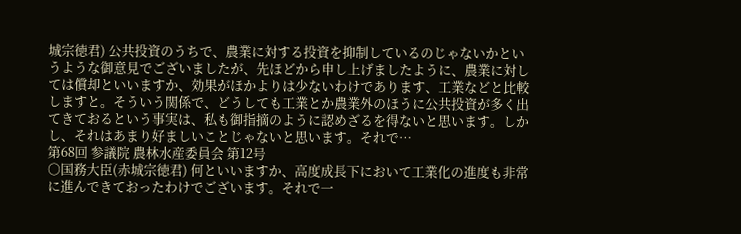城宗徳君) 公共投資のうちで、農業に対する投資を抑制しているのじゃないかというような御意見でございましたが、先ほどから申し上げましたように、農業に対しては償却といいますか、効果がほかよりは少ないわけであります、工業などと比較しますと。そういう関係で、どうしても工業とか農業外のほうに公共投資が多く出てきておるという事実は、私も御指摘のように認めざるを得ないと思います。しかし、それはあまり好ましいことじゃないと思います。それで…
第68回 参議院 農林水産委員会 第12号
○国務大臣(赤城宗徳君) 何といいますか、高度成長下において工業化の進度も非常に進んできておったわけでございます。それで一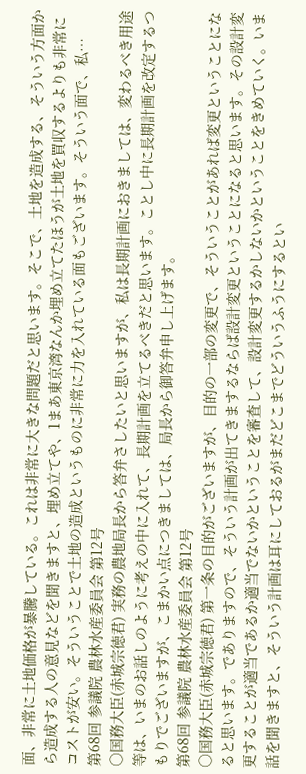面、非常に土地価格が暴騰している。これは非常に大きな問題だと思います。そこで、土地を造成する、そういう方面から造成する人の意見などを聞きますと、埋め立てや、1まあ東京湾なんか埋め立てたほうが土地を買収するよりも非常にコストが安い。そういうことで土地の造成というものに非常に力を入れている面もございます。そういう面で、私…
第68回 参議院 農林水産委員会 第12号
○国務大臣(赤城宗徳君) 実務の農地局長から答弁さしたいと思いますが、私は長期計画におきましては、変わるべき用途等は、いまのお話しのように考えの中に入れて、長期計画を立てるべきだと思います。ことし中に長期計画を改定するつもりでございますが、こまかい点につきましては、局長から御答弁申し上げます。
第68回 参議院 農林水産委員会 第12号
○国務大臣(赤城宗徳君) 第一条の目的がございますが、目的の一部の変更で、そういうことがあれば変更ということになると思います。でありますので、そういう計画が出てきまするならば設計変更ということになると思います。その設計変更することが適当であるか適当でないかということを審査して、設計変更するかしないかということをきめていく。いま話を聞きますと、そういう計画は耳にしておるがまだどこまでどういうふうにするとい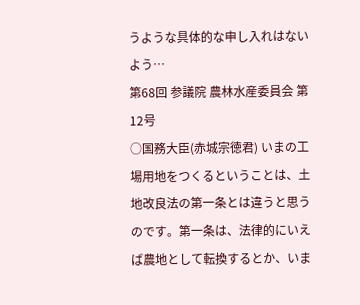うような具体的な申し入れはないよう…
第68回 参議院 農林水産委員会 第12号
○国務大臣(赤城宗徳君) いまの工場用地をつくるということは、土地改良法の第一条とは違うと思うのです。第一条は、法律的にいえば農地として転換するとか、いま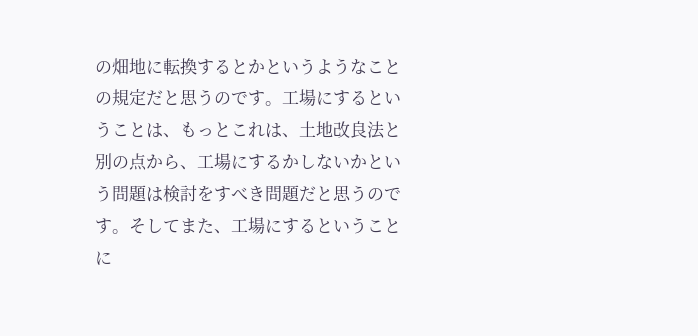の畑地に転換するとかというようなことの規定だと思うのです。工場にするということは、もっとこれは、土地改良法と別の点から、工場にするかしないかという問題は検討をすべき問題だと思うのです。そしてまた、工場にするということに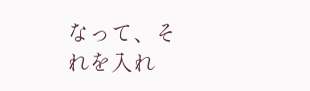なって、それを入れ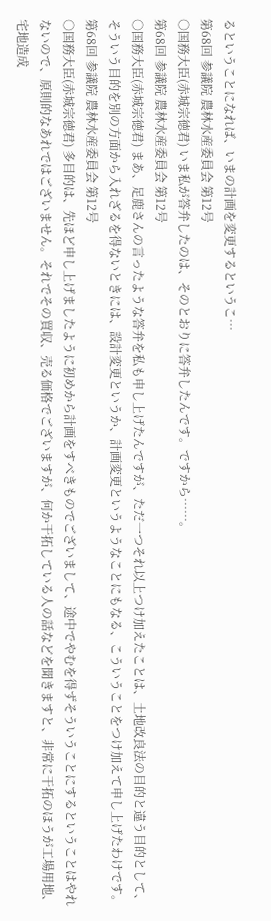るということになれば、いまの計画を変更するというこ…
第68回 参議院 農林水産委員会 第12号
○国務大臣(赤城宗徳君) いま私が答弁したのは、そのとおりに答弁したんです。ですから……。
第68回 参議院 農林水産委員会 第12号
○国務大臣(赤城宗徳君) まあ、足鹿さんの言ったような答弁を私も申し上げたんですが、ただ一つそれ以上つけ加えたことは、土地改良法の目的と違う目的として、そういう目的を別の方面から入れざるを得ないときには、設計変更というか、計画変更というようなことにもなる、こういうことをつけ加えて申し上げたわけです。
第68回 参議院 農林水産委員会 第12号
○国務大臣(赤城宗徳君) 多目的は、先ほど申し上げましたように初めから計画をすべきものでございまして、途中でやむを得ずそういうことにするということはやれないので、原則的なあれではございません。それでその買収、売る価格でございますが、何か干拓している人の話などを聞きますと、非常に干拓のほうが工場用地、宅地造成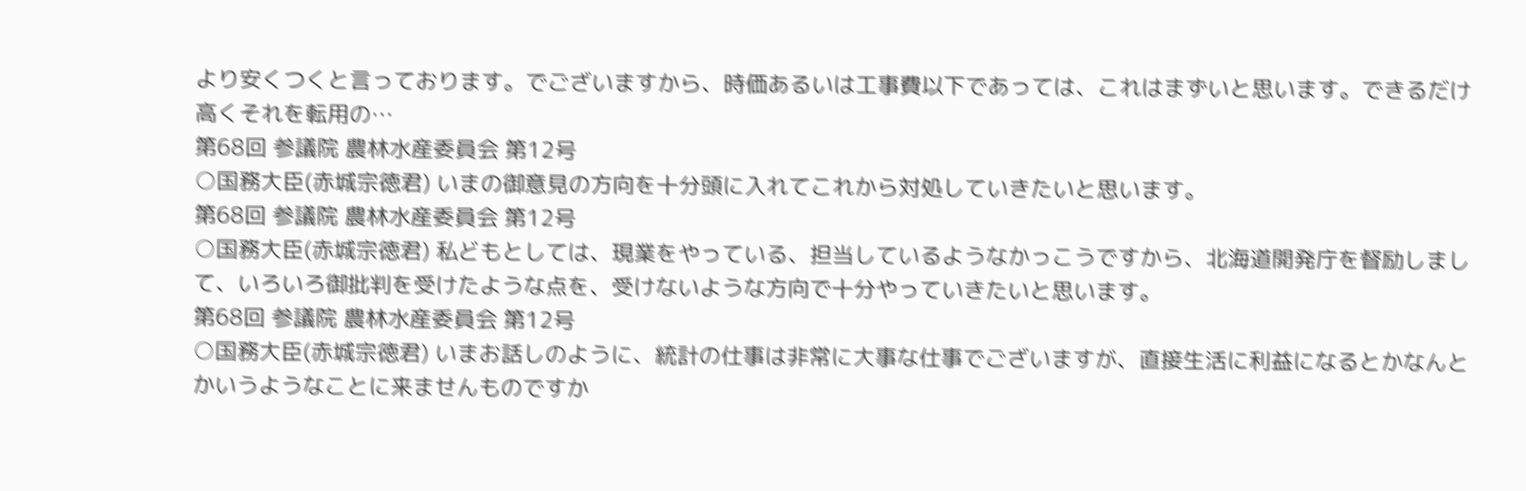より安くつくと言っております。でございますから、時価あるいは工事費以下であっては、これはまずいと思います。できるだけ高くそれを転用の…
第68回 参議院 農林水産委員会 第12号
○国務大臣(赤城宗徳君) いまの御意見の方向を十分頭に入れてこれから対処していきたいと思います。
第68回 参議院 農林水産委員会 第12号
○国務大臣(赤城宗徳君) 私どもとしては、現業をやっている、担当しているようなかっこうですから、北海道開発庁を督励しまして、いろいろ御批判を受けたような点を、受けないような方向で十分やっていきたいと思います。
第68回 参議院 農林水産委員会 第12号
○国務大臣(赤城宗徳君) いまお話しのように、統計の仕事は非常に大事な仕事でございますが、直接生活に利益になるとかなんとかいうようなことに来ませんものですか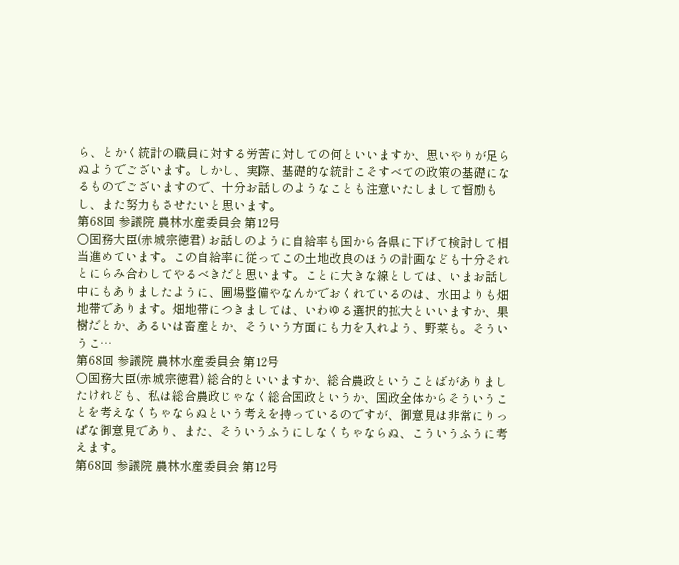ら、とかく統計の職員に対する労苦に対しての何といいますか、思いやりが足らぬようでございます。しかし、実際、基礎的な統計こそすべての政策の基礎になるものでございますので、十分お話しのようなことも注意いたしまして督励もし、また努力もさせたいと思います。
第68回 参議院 農林水産委員会 第12号
○国務大臣(赤城宗徳君) お話しのように自給率も国から各県に下げて検討して相当進めています。この自給率に従ってこの土地改良のほうの計画なども十分それとにらみ合わしてやるべきだと思います。ことに大きな線としては、いまお話し中にもありましたように、圃場整備やなんかでおくれているのは、水田よりも畑地帯であります。畑地帯につきましては、いわゆる選択的拡大といいますか、果樹だとか、あるいは畜産とか、そういう方面にも力を入れよう、野菜も。そういうこ…
第68回 参議院 農林水産委員会 第12号
○国務大臣(赤城宗徳君) 総合的といいますか、総合農政ということばがありましたけれども、私は総合農政じゃなく総合国政というか、国政全体からそういうことを考えなくちゃならぬという考えを持っているのですが、御意見は非常にりっぱな御意見であり、また、そういうふうにしなくちゃならぬ、こういうふうに考えます。
第68回 参議院 農林水産委員会 第12号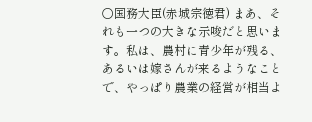○国務大臣(赤城宗徳君) まあ、それも一つの大きな示唆だと思います。私は、農村に青少年が残る、あるいは嫁さんが来るようなことで、やっぱり農業の経営が相当よ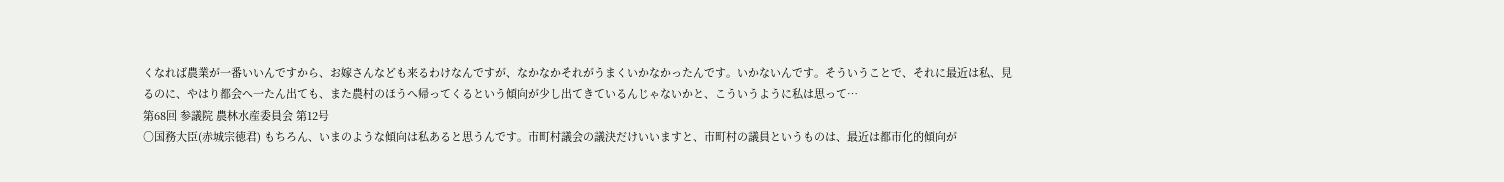くなれば農業が一番いいんですから、お嫁さんなども来るわけなんですが、なかなかそれがうまくいかなかったんです。いかないんです。そういうことで、それに最近は私、見るのに、やはり都会へ一たん出ても、また農村のほうへ帰ってくるという傾向が少し出てきているんじゃないかと、こういうように私は思って…
第68回 参議院 農林水産委員会 第12号
○国務大臣(赤城宗徳君) もちろん、いまのような傾向は私あると思うんです。市町村議会の議決だけいいますと、市町村の議員というものは、最近は都市化的傾向が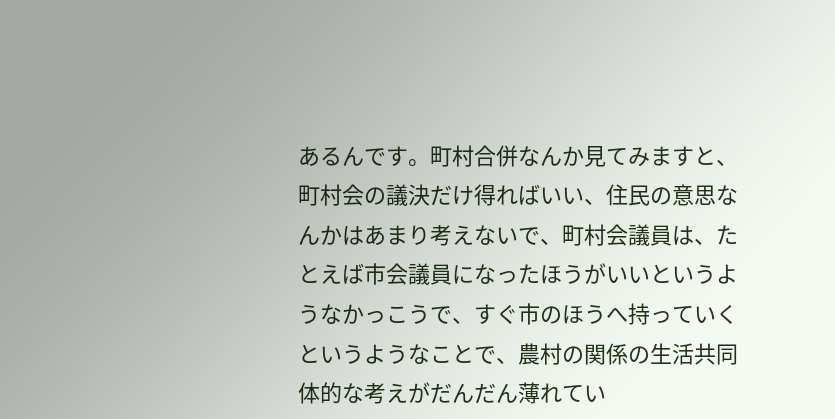あるんです。町村合併なんか見てみますと、町村会の議決だけ得ればいい、住民の意思なんかはあまり考えないで、町村会議員は、たとえば市会議員になったほうがいいというようなかっこうで、すぐ市のほうへ持っていくというようなことで、農村の関係の生活共同体的な考えがだんだん薄れてい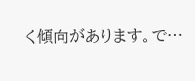く傾向があります。で…